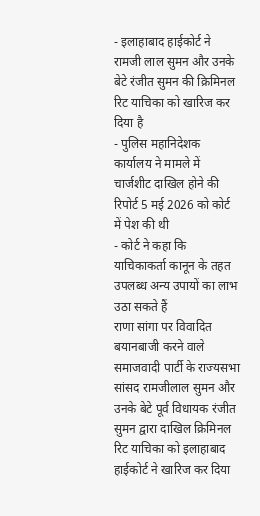- इलाहाबाद हाईकोर्ट ने रामजी लाल सुमन और उनके बेटे रंजीत सुमन की क्रिमिनल रिट याचिका को खारिज कर दिया है
- पुलिस महानिदेशक कार्यालय ने मामले में चार्जशीट दाखिल होने की रिपोर्ट 5 मई 2026 को कोर्ट में पेश की थी
- कोर्ट ने कहा कि याचिकाकर्ता कानून के तहत उपलब्ध अन्य उपायों का लाभ उठा सकते हैं
राणा सांगा पर विवादित बयानबाजी करने वाले समाजवादी पार्टी के राज्यसभा सांसद रामजीलाल सुमन और उनके बेटे पूर्व विधायक रंजीत सुमन द्वारा दाखिल क्रिमिनल रिट याचिका को इलाहाबाद हाईकोर्ट ने खारिज कर दिया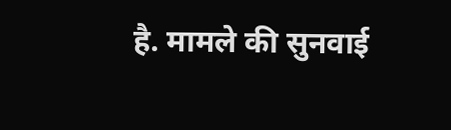है. मामले की सुनवाई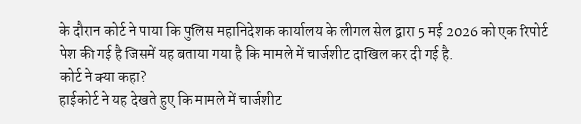के दौरान कोर्ट ने पाया कि पुलिस महानिदेशक कार्यालय के लीगल सेल द्वारा 5 मई 2026 को एक रिपोर्ट पेश की गई है जिसमें यह बताया गया है कि मामले में चार्जशीट दाखिल कर दी गई है.
कोर्ट ने क्या कहा?
हाईकोर्ट ने यह देखते हुए कि मामले में चार्जशीट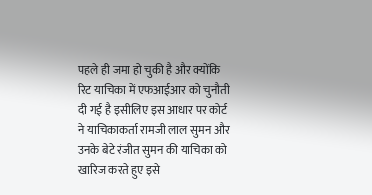पहले ही जमा हो चुकी है और क्योंकि रिट याचिका में एफआईआर को चुनौती दी गई है इसीलिए इस आधार पर कोर्ट ने याचिकाकर्ता रामजी लाल सुमन और उनके बेटे रंजीत सुमन की याचिका को खारिज करते हुए इसे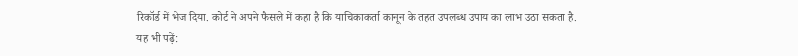रिकॉर्ड में भेज दिया. कोर्ट ने अपने फैसले में कहा है कि याचिकाकर्ता कानून के तहत उपलब्ध उपाय का लाभ उठा सकता है.
यह भी पढ़ें: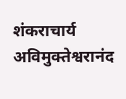शंकराचार्य अविमुक्तेश्वरानंद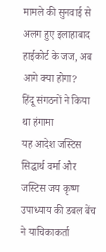मामले की सुनवाई से अलग हुए इलाहाबाद हाईकोर्ट के जज, अब आगे क्या होगा?
हिंदू संगठनों ने किया था हंगामा
यह आदेश जस्टिस सिद्धार्थ वर्मा और जस्टिस जय कृष्ण उपाध्याय की डबल बेंच ने याचिकाकर्ता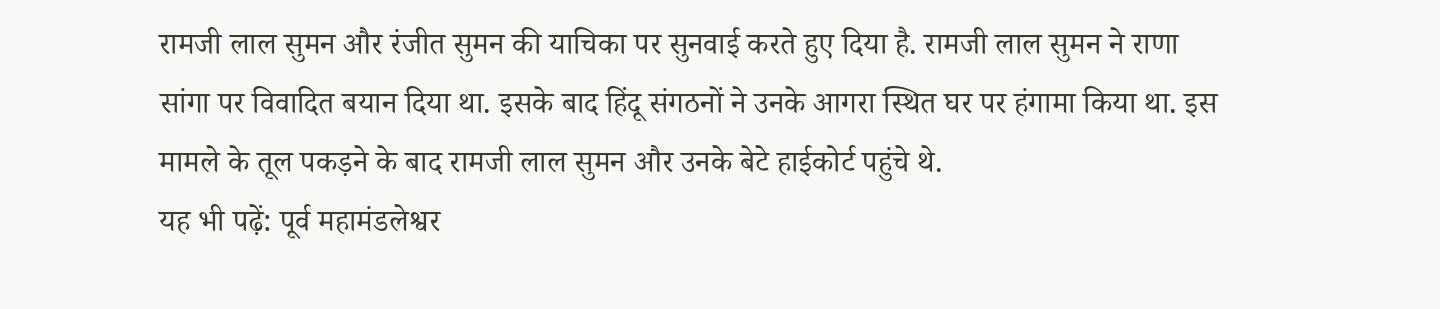रामजी लाल सुमन और रंजीत सुमन की याचिका पर सुनवाई करते हुए दिया है. रामजी लाल सुमन ने राणा सांगा पर विवादित बयान दिया था. इसके बाद हिंदू संगठनों ने उनके आगरा स्थित घर पर हंगामा किया था. इस मामले के तूल पकड़ने के बाद रामजी लाल सुमन और उनके बेटे हाईकोर्ट पहुंचे थे.
यह भी पढ़ें: पूर्व महामंडलेश्वर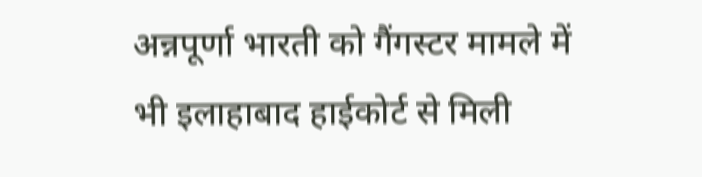अन्नपूर्णा भारती को गैंगस्टर मामले में भी इलाहाबाद हाईकोर्ट से मिली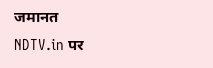जमानत
NDTV.in पर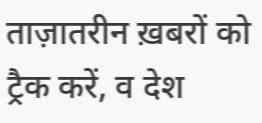ताज़ातरीन ख़बरों को ट्रैक करें, व देश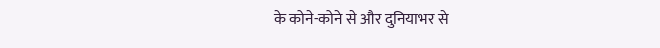के कोने-कोने से और दुनियाभर से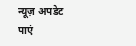न्यूज़ अपडेट पाएं